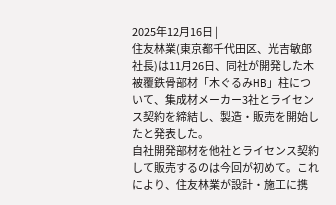2025年12月16日 |
住友林業(東京都千代田区、光吉敏郎社長)は11月26日、同社が開発した木被覆鉄骨部材「木ぐるみHB」柱について、集成材メーカー3社とライセンス契約を締結し、製造・販売を開始したと発表した。
自社開発部材を他社とライセンス契約して販売するのは今回が初めて。これにより、住友林業が設計・施工に携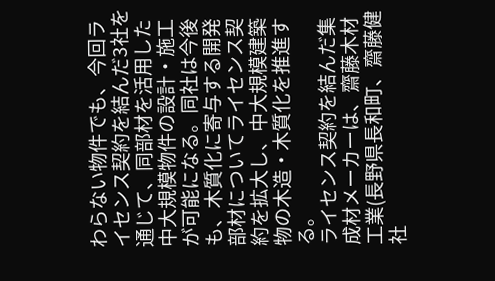わらない物件でも、今回ライセンス契約を結んだ3社を通じて、同部材を活用した中大規模物件の設計・施工が可能になる。同社は今後も、木質化に寄与する開発部材についてライセンス契約を拡大し、中大規模建築物の木造・木質化を推進する。
ライセンス契約を結んだ集成材メーカーは、齋藤木材工業(長野県長和町、齋藤健社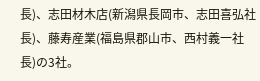長)、志田材木店(新潟県長岡市、志田喜弘社長)、藤寿産業(福島県郡山市、西村義一社長)の3社。